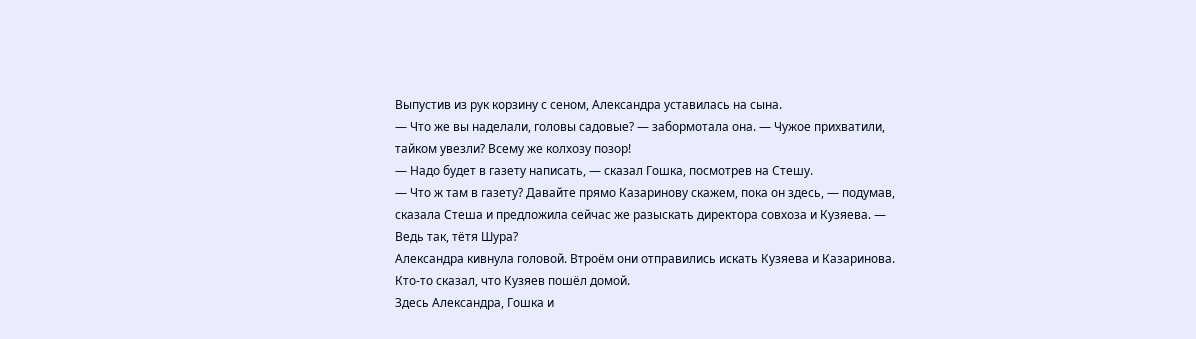Выпустив из рук корзину с сеном, Александра уставилась на сына.
— Что же вы наделали, головы садовые? — забормотала она. — Чужое прихватили, тайком увезли? Всему же колхозу позор!
— Надо будет в газету написать, — сказал Гошка, посмотрев на Стешу.
— Что ж там в газету? Давайте прямо Казаринову скажем, пока он здесь, — подумав, сказала Стеша и предложила сейчас же разыскать директора совхоза и Кузяева. — Ведь так, тётя Шура?
Александра кивнула головой. Втроём они отправились искать Кузяева и Казаринова.
Кто-то сказал, что Кузяев пошёл домой.
Здесь Александра, Гошка и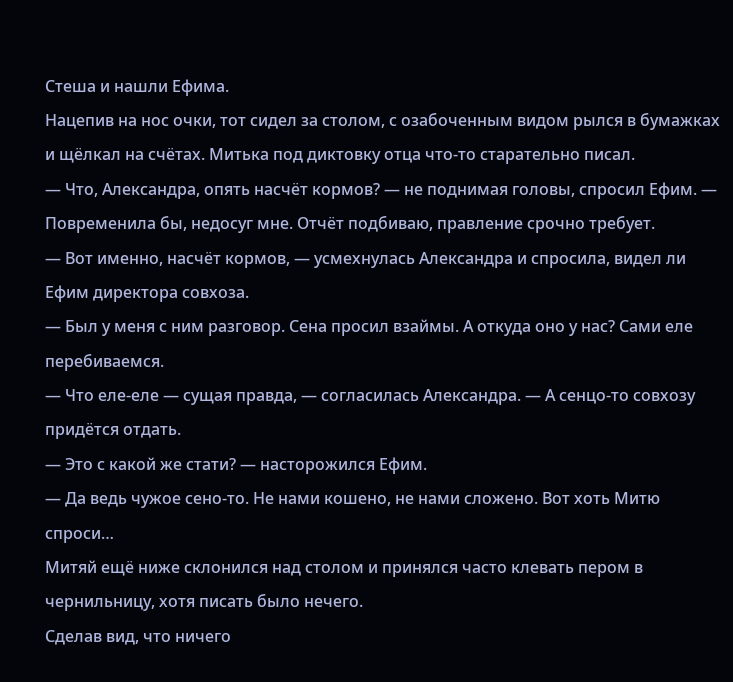Стеша и нашли Ефима.
Нацепив на нос очки, тот сидел за столом, с озабоченным видом рылся в бумажках и щёлкал на счётах. Митька под диктовку отца что-то старательно писал.
— Что, Александра, опять насчёт кормов? — не поднимая головы, спросил Ефим. — Повременила бы, недосуг мне. Отчёт подбиваю, правление срочно требует.
— Вот именно, насчёт кормов, — усмехнулась Александра и спросила, видел ли Ефим директора совхоза.
— Был у меня с ним разговор. Сена просил взаймы. А откуда оно у нас? Сами еле перебиваемся.
— Что еле-еле — сущая правда, — согласилась Александра. — А сенцо-то совхозу придётся отдать.
— Это с какой же стати? — насторожился Ефим.
— Да ведь чужое сено-то. Не нами кошено, не нами сложено. Вот хоть Митю спроси…
Митяй ещё ниже склонился над столом и принялся часто клевать пером в чернильницу, хотя писать было нечего.
Сделав вид, что ничего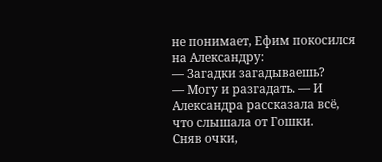не понимает, Ефим покосился на Александру:
— Загадки загадываешь?
— Могу и разгадать. — И Александра рассказала всё, что слышала от Гошки.
Сняв очки,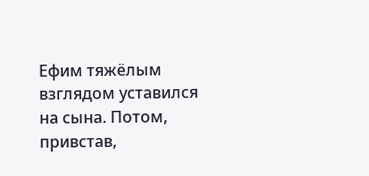Ефим тяжёлым взглядом уставился на сына. Потом, привстав,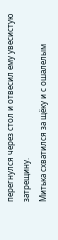перегнулся через стол и отвесил ему увесистую затрещину.
Митька схватился за щёку и с ошалелым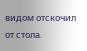видом отскочил от стола.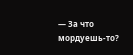— За что мордуешь-то?